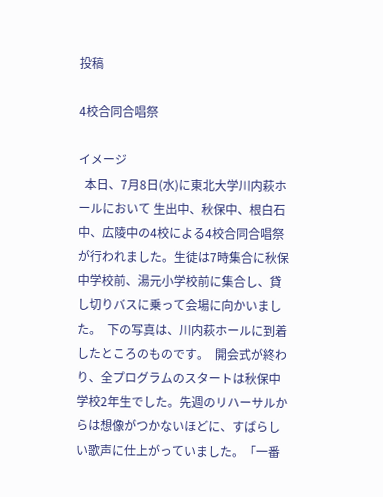投稿

4校合同合唱祭

イメージ
  本日、7月8日(水)に東北大学川内萩ホールにおいて 生出中、秋保中、根白石中、広陵中の4校による4校合同合唱祭が行われました。生徒は7時集合に秋保中学校前、湯元小学校前に集合し、貸し切りバスに乗って会場に向かいました。  下の写真は、川内萩ホールに到着したところのものです。  開会式が終わり、全プログラムのスタートは秋保中学校2年生でした。先週のリハーサルからは想像がつかないほどに、すばらしい歌声に仕上がっていました。「一番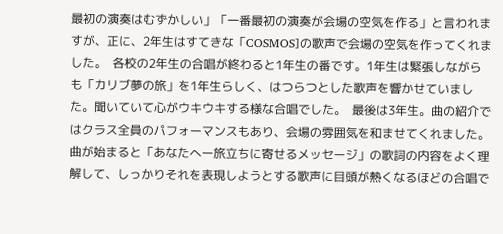最初の演奏はむずかしい」「一番最初の演奏が会場の空気を作る」と言われますが、正に、2年生はすてきな「COSMOS]の歌声で会場の空気を作ってくれました。  各校の2年生の合唱が終わると1年生の番です。1年生は緊張しながらも「カリブ夢の旅」を1年生らしく、はつらつとした歌声を響かせていました。聞いていて心がウキウキする様な合唱でした。  最後は3年生。曲の紹介ではクラス全員のパフォーマンスもあり、会場の雰囲気を和ませてくれました。  曲が始まると「あなたへー旅立ちに寄せるメッセージ」の歌詞の内容をよく理解して、しっかりそれを表現しようとする歌声に目頭が熱くなるほどの合唱で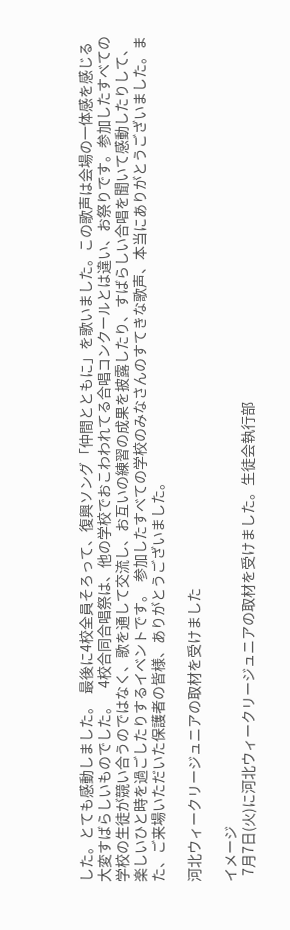した。とても感動しました。  最後に4校全員そろって、復興ソング「仲間とともに」を歌いました。この歌声は会場の一体感を感じる大変すばらしいものでした。    4校合同合唱祭は、他の学校でおこわわれてる合唱コンクールとは違い、お祭りです。参加したすべての学校の生徒が競い合うのではなく、歌を通して交流し、お互いの練習の成果を披露したり、すばらしい合唱を聞いて感動したりして、楽しいひと時を過ごしたりするイベントです。  参加したすべての学校のみなさんのすてきな歌声、本当にありがとうございました。また、ご来場いただいた保護者の皆様、ありがとうございました。

河北ウィークリージュニアの取材を受けました

イメージ
  7月7日(火)に河北ウィークリージュニアの取材を受けました。生徒会執行部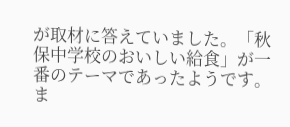が取材に答えていました。「秋保中学校のおいしい給食」が一番のテーマであったようです。ま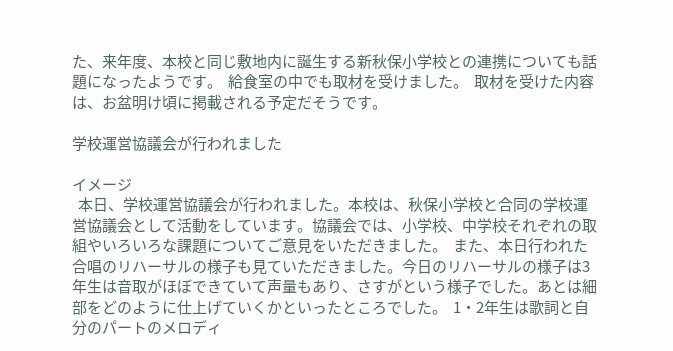た、来年度、本校と同じ敷地内に誕生する新秋保小学校との連携についても話題になったようです。  給食室の中でも取材を受けました。  取材を受けた内容は、お盆明け頃に掲載される予定だそうです。

学校運営協議会が行われました

イメージ
  本日、学校運営協議会が行われました。本校は、秋保小学校と合同の学校運営協議会として活動をしています。協議会では、小学校、中学校それぞれの取組やいろいろな課題についてご意見をいただきました。  また、本日行われた合唱のリハーサルの様子も見ていただきました。今日のリハーサルの様子は3年生は音取がほぼできていて声量もあり、さすがという様子でした。あとは細部をどのように仕上げていくかといったところでした。  1・2年生は歌詞と自分のパートのメロディ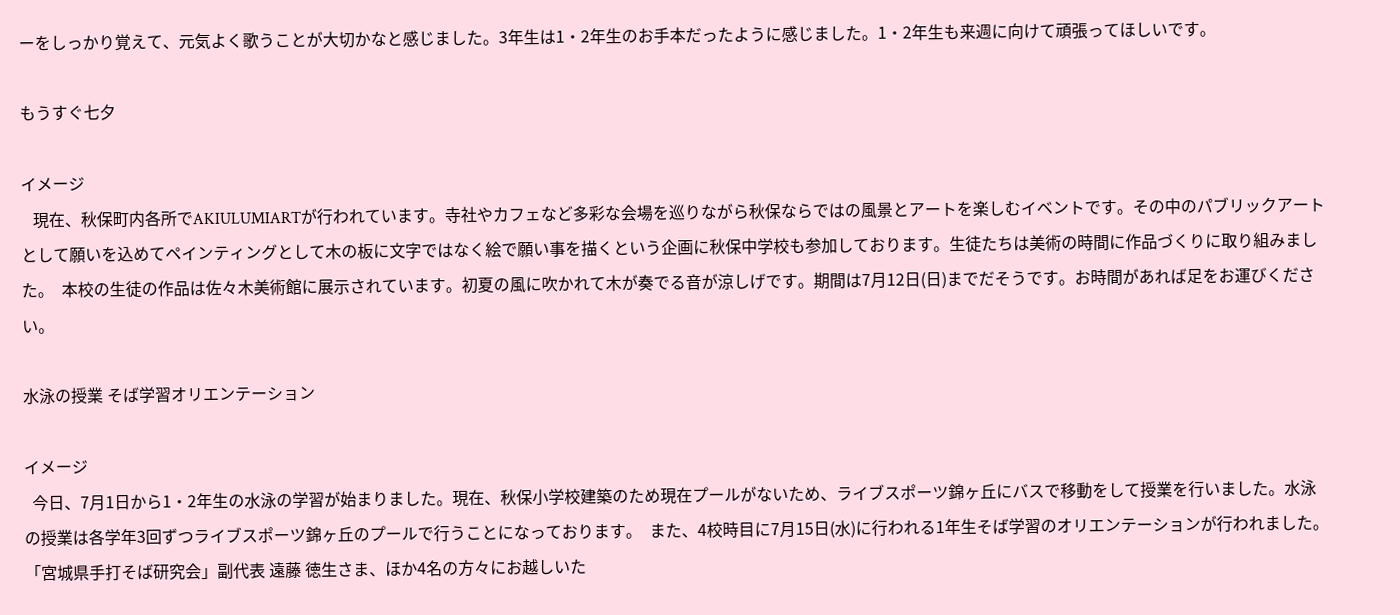ーをしっかり覚えて、元気よく歌うことが大切かなと感じました。3年生は1・2年生のお手本だったように感じました。1・2年生も来週に向けて頑張ってほしいです。

もうすぐ七夕

イメージ
   現在、秋保町内各所でAKIULUMIARTが行われています。寺社やカフェなど多彩な会場を巡りながら秋保ならではの風景とアートを楽しむイベントです。その中のパブリックアートとして願いを込めてペインティングとして木の板に文字ではなく絵で願い事を描くという企画に秋保中学校も参加しております。生徒たちは美術の時間に作品づくりに取り組みました。  本校の生徒の作品は佐々木美術館に展示されています。初夏の風に吹かれて木が奏でる音が涼しげです。期間は7月12日(日)までだそうです。お時間があれば足をお運びください。

水泳の授業 そば学習オリエンテーション

イメージ
  今日、7月1日から1・2年生の水泳の学習が始まりました。現在、秋保小学校建築のため現在プールがないため、ライブスポーツ錦ヶ丘にバスで移動をして授業を行いました。水泳の授業は各学年3回ずつライブスポーツ錦ヶ丘のプールで行うことになっております。  また、4校時目に7月15日(水)に行われる1年生そば学習のオリエンテーションが行われました。「宮城県手打そば研究会」副代表 遠藤 徳生さま、ほか4名の方々にお越しいた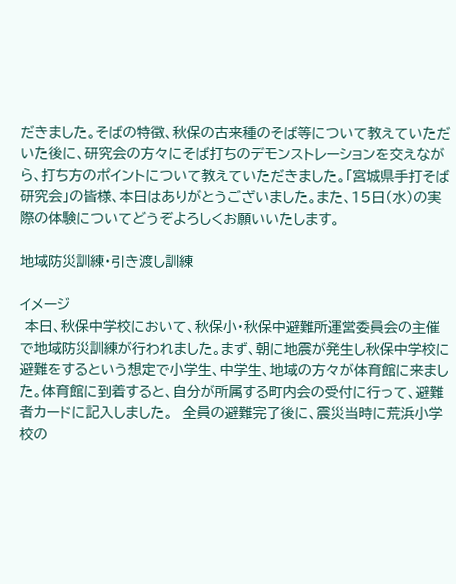だきました。そばの特徴、秋保の古来種のそば等について教えていただいた後に、研究会の方々にそば打ちのデモンストレーションを交えながら、打ち方のポイントについて教えていただきました。「宮城県手打そば研究会」の皆様、本日はありがとうございました。また、15日(水)の実際の体験についてどうぞよろしくお願いいたします。

地域防災訓練・引き渡し訓練

イメージ
 本日、秋保中学校において、秋保小・秋保中避難所運営委員会の主催で地域防災訓練が行われました。まず、朝に地震が発生し秋保中学校に避難をするという想定で小学生、中学生、地域の方々が体育館に来ました。体育館に到着すると、自分が所属する町内会の受付に行って、避難者カードに記入しました。  全員の避難完了後に、震災当時に荒浜小学校の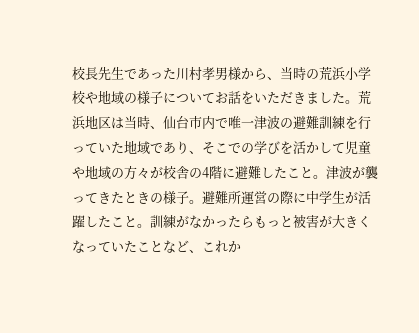校長先生であった川村孝男様から、当時の荒浜小学校や地域の様子についてお話をいただきました。荒浜地区は当時、仙台市内で唯一津波の避難訓練を行っていた地域であり、そこでの学びを活かして児童や地域の方々が校舎の4階に避難したこと。津波が襲ってきたときの様子。避難所運営の際に中学生が活躍したこと。訓練がなかったらもっと被害が大きくなっていたことなど、これか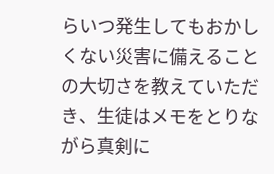らいつ発生してもおかしくない災害に備えることの大切さを教えていただき、生徒はメモをとりながら真剣に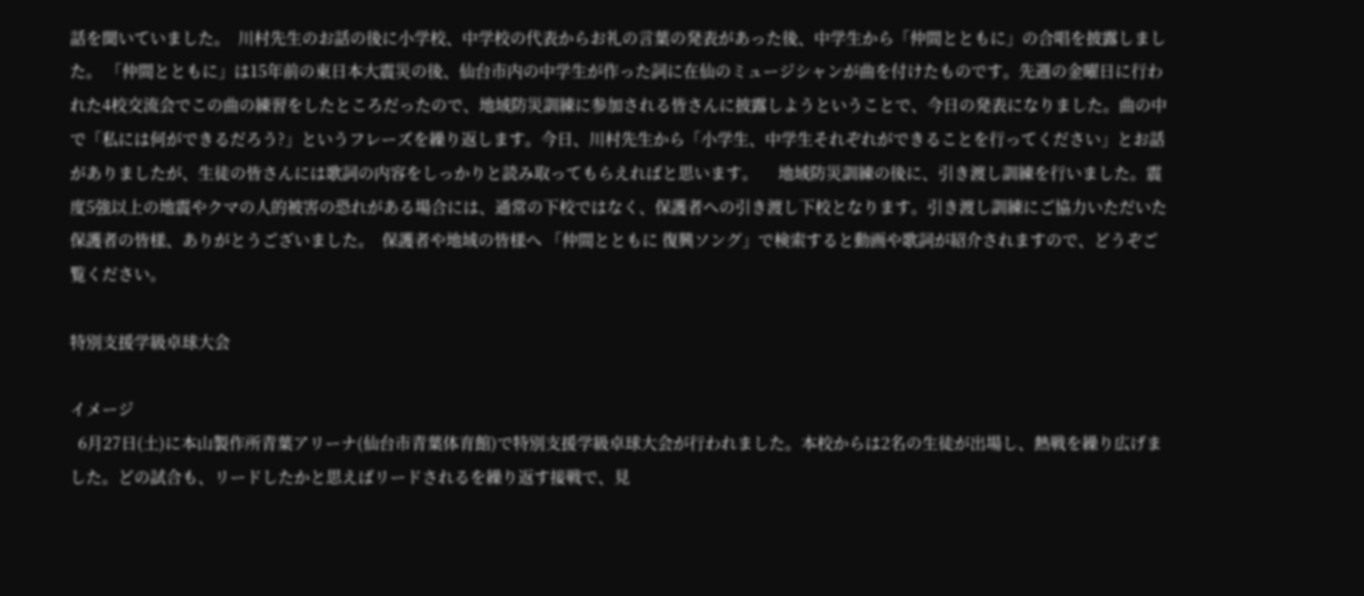話を聞いていました。  川村先生のお話の後に小学校、中学校の代表からお礼の言葉の発表があった後、中学生から「仲間とともに」の合唱を披露しました。 「仲間とともに」は15年前の東日本大震災の後、仙台市内の中学生が作った詞に在仙のミュージシャンが曲を付けたものです。先週の金曜日に行われた4校交流会でこの曲の練習をしたところだったので、地域防災訓練に参加される皆さんに披露しようということで、今日の発表になりました。曲の中で「私には何ができるだろう?」というフレーズを繰り返します。今日、川村先生から「小学生、中学生それぞれができることを行ってください」とお話がありましたが、生徒の皆さんには歌詞の内容をしっかりと読み取ってもらえればと思います。     地域防災訓練の後に、引き渡し訓練を行いました。震度5強以上の地震やクマの人的被害の恐れがある場合には、通常の下校ではなく、保護者への引き渡し下校となります。引き渡し訓練にご協力いただいた保護者の皆様、ありがとうございました。  保護者や地域の皆様へ 「仲間とともに 復興ソング」で検索すると動画や歌詞が紹介されますので、どうぞご覧ください。

特別支援学級卓球大会

イメージ
  6月27日(土)に本山製作所青葉アリーナ(仙台市青葉体育館)で特別支援学級卓球大会が行われました。本校からは2名の生徒が出場し、熱戦を繰り広げました。どの試合も、リードしたかと思えばリードされるを繰り返す接戦で、見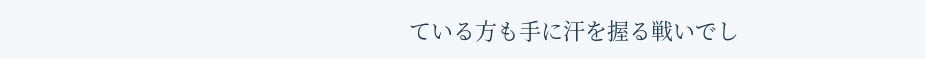ている方も手に汗を握る戦いでし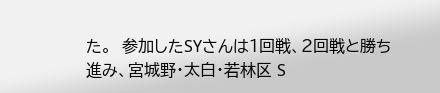た。  参加したSYさんは1回戦、2回戦と勝ち進み、宮城野・太白・若林区 S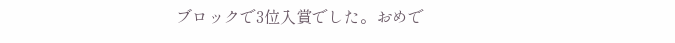ブロックで3位入賞でした。おめで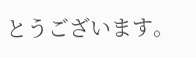とうございます。